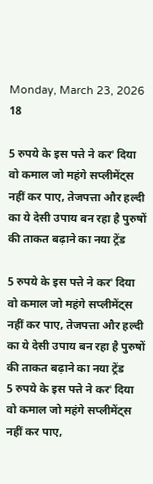Monday, March 23, 2026
18

5 रुपये के इस पत्ते ने करˈ दिया वो कमाल जो महंगे सप्लीमेंट्स नहीं कर पाए, तेजपत्ता और हल्दी का ये देसी उपाय बन रहा है पुरुषों की ताकत बढ़ाने का नया ट्रेंड

5 रुपये के इस पत्ते ने करˈ दिया वो कमाल जो महंगे सप्लीमेंट्स नहीं कर पाए, तेजपत्ता और हल्दी का ये देसी उपाय बन रहा है पुरुषों की ताकत बढ़ाने का नया ट्रेंड
5 रुपये के इस पत्ते ने करˈ दिया वो कमाल जो महंगे सप्लीमेंट्स नहीं कर पाए,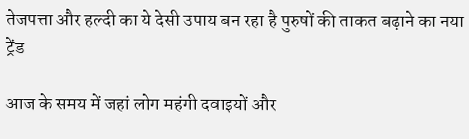तेजपत्ता और हल्दी का ये देसी उपाय बन रहा है पुरुषों की ताकत बढ़ाने का नया ट्रेंड

आज के समय में जहां लोग महंगी दवाइयों और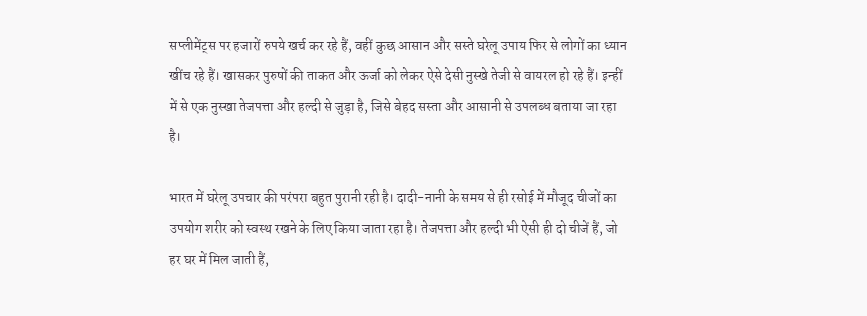सप्लीमेंट्स पर हजारों रुपये खर्च कर रहे हैं, वहीं कुछ आसान और सस्ते घरेलू उपाय फिर से लोगों का ध्यान खींच रहे हैं। खासकर पुरुषों की ताकत और ऊर्जा को लेकर ऐसे देसी नुस्खे तेजी से वायरल हो रहे हैं। इन्हीं में से एक नुस्खा तेजपत्ता और हल्दी से जुड़ा है, जिसे बेहद सस्ता और आसानी से उपलब्ध बताया जा रहा है।

भारत में घरेलू उपचार की परंपरा बहुत पुरानी रही है। दादी-नानी के समय से ही रसोई में मौजूद चीजों का उपयोग शरीर को स्वस्थ रखने के लिए किया जाता रहा है। तेजपत्ता और हल्दी भी ऐसी ही दो चीजें हैं, जो हर घर में मिल जाती हैं,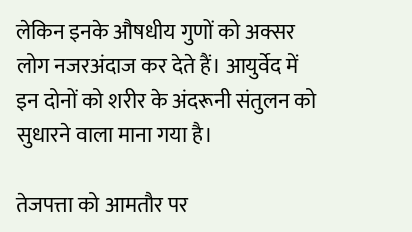लेकिन इनके औषधीय गुणों को अक्सर लोग नजरअंदाज कर देते हैं। आयुर्वेद में इन दोनों को शरीर के अंदरूनी संतुलन को सुधारने वाला माना गया है।

तेजपत्ता को आमतौर पर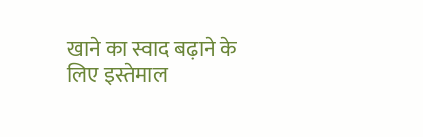खाने का स्वाद बढ़ाने के लिए इस्तेमाल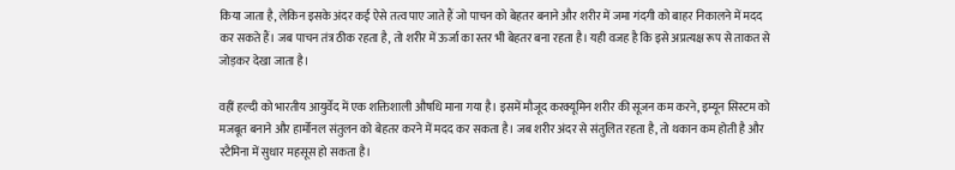किया जाता है, लेकिन इसके अंदर कई ऐसे तत्व पाए जाते हैं जो पाचन को बेहतर बनाने और शरीर में जमा गंदगी को बाहर निकालने में मदद कर सकते हैं। जब पाचन तंत्र ठीक रहता है, तो शरीर में ऊर्जा का स्तर भी बेहतर बना रहता है। यही वजह है कि इसे अप्रत्यक्ष रूप से ताकत से जोड़कर देखा जाता है।

वहीं हल्दी को भारतीय आयुर्वेद में एक शक्तिशाली औषधि माना गया है। इसमें मौजूद करक्यूमिन शरीर की सूजन कम करने, इम्यून सिस्टम को मजबूत बनाने और हार्मोनल संतुलन को बेहतर करने में मदद कर सकता है। जब शरीर अंदर से संतुलित रहता है, तो थकान कम होती है और स्टैमिना में सुधार महसूस हो सकता है।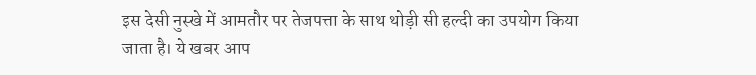इस देसी नुस्खे में आमतौर पर तेजपत्ता के साथ थोड़ी सी हल्दी का उपयोग किया जाता है। ये खबर आप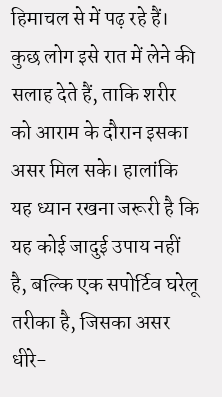हिमाचल से में पढ़ रहे हैं। कुछ लोग इसे रात में लेने की सलाह देते हैं, ताकि शरीर को आराम के दौरान इसका असर मिल सके। हालांकि यह ध्यान रखना जरूरी है कि यह कोई जादुई उपाय नहीं है, बल्कि एक सपोर्टिव घरेलू तरीका है, जिसका असर धीरे-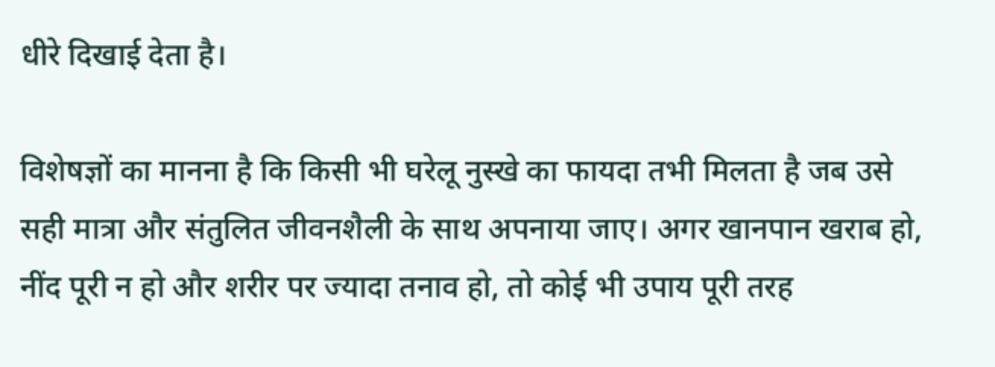धीरे दिखाई देता है।

विशेषज्ञों का मानना है कि किसी भी घरेलू नुस्खे का फायदा तभी मिलता है जब उसे सही मात्रा और संतुलित जीवनशैली के साथ अपनाया जाए। अगर खानपान खराब हो, नींद पूरी न हो और शरीर पर ज्यादा तनाव हो, तो कोई भी उपाय पूरी तरह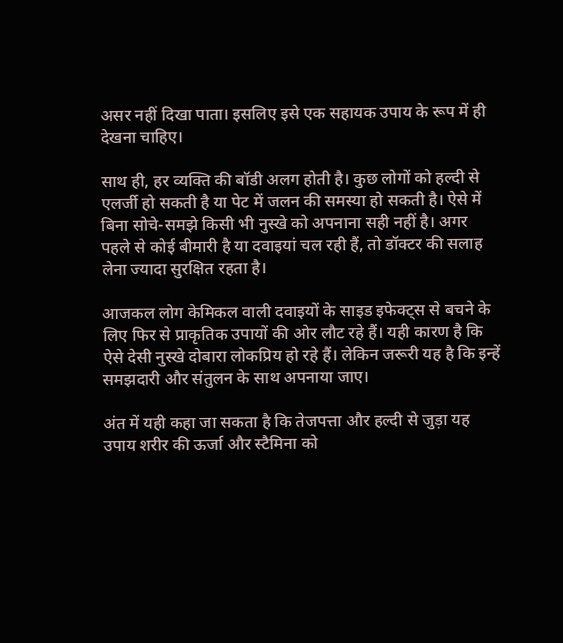असर नहीं दिखा पाता। इसलिए इसे एक सहायक उपाय के रूप में ही देखना चाहिए।

साथ ही, हर व्यक्ति की बॉडी अलग होती है। कुछ लोगों को हल्दी से एलर्जी हो सकती है या पेट में जलन की समस्या हो सकती है। ऐसे में बिना सोचे-समझे किसी भी नुस्खे को अपनाना सही नहीं है। अगर पहले से कोई बीमारी है या दवाइयां चल रही हैं, तो डॉक्टर की सलाह लेना ज्यादा सुरक्षित रहता है।

आजकल लोग केमिकल वाली दवाइयों के साइड इफेक्ट्स से बचने के लिए फिर से प्राकृतिक उपायों की ओर लौट रहे हैं। यही कारण है कि ऐसे देसी नुस्खे दोबारा लोकप्रिय हो रहे हैं। लेकिन जरूरी यह है कि इन्हें समझदारी और संतुलन के साथ अपनाया जाए।

अंत में यही कहा जा सकता है कि तेजपत्ता और हल्दी से जुड़ा यह उपाय शरीर की ऊर्जा और स्टैमिना को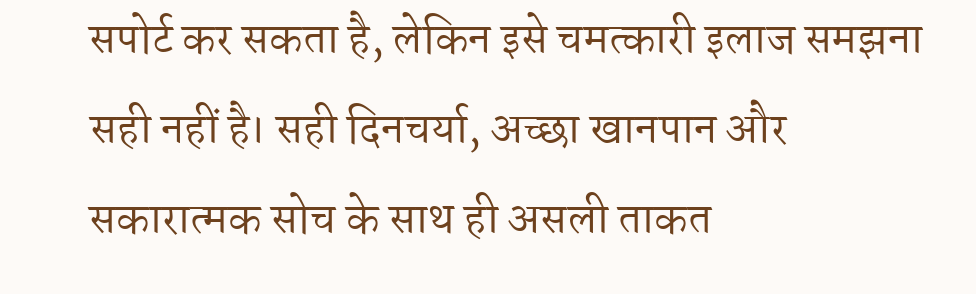सपोर्ट कर सकता है, लेकिन इसे चमत्कारी इलाज समझना सही नहीं है। सही दिनचर्या, अच्छा खानपान और सकारात्मक सोच के साथ ही असली ताकत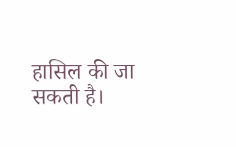हासिल की जा सकती है।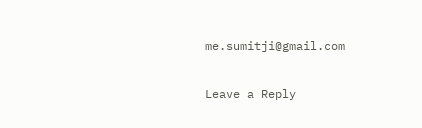me.sumitji@gmail.com

Leave a Reply